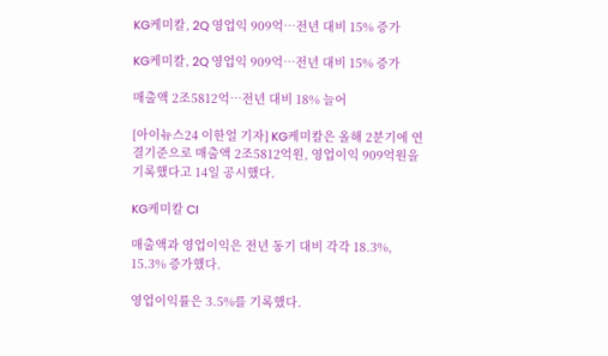KG케미칼, 2Q 영업익 909억…전년 대비 15% 증가

KG케미칼, 2Q 영업익 909억…전년 대비 15% 증가

매출액 2조5812억…전년 대비 18% 늘어

[아이뉴스24 이한얼 기자] KG케미칼은 올해 2분기에 연결기준으로 매출액 2조5812억원, 영업이익 909억원을 기록했다고 14일 공시했다.

KG케미칼 CI

매출액과 영업이익은 전년 동기 대비 각각 18.3%, 15.3% 증가했다.

영업이익률은 3.5%를 기록했다.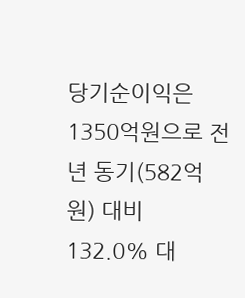당기순이익은 1350억원으로 전년 동기(582억원) 대비 132.0% 대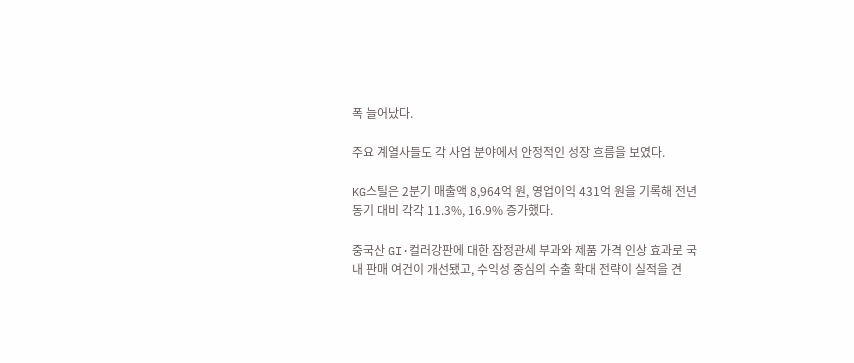폭 늘어났다.

주요 계열사들도 각 사업 분야에서 안정적인 성장 흐름을 보였다.

KG스틸은 2분기 매출액 8,964억 원, 영업이익 431억 원을 기록해 전년 동기 대비 각각 11.3%, 16.9% 증가했다.

중국산 GI·컬러강판에 대한 잠정관세 부과와 제품 가격 인상 효과로 국내 판매 여건이 개선됐고, 수익성 중심의 수출 확대 전략이 실적을 견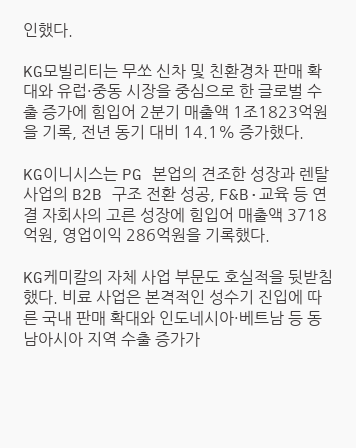인했다.

KG모빌리티는 무쏘 신차 및 친환경차 판매 확대와 유럽·중동 시장을 중심으로 한 글로벌 수출 증가에 힘입어 2분기 매출액 1조1823억원을 기록, 전년 동기 대비 14.1% 증가했다.

KG이니시스는 PG 본업의 견조한 성장과 렌탈 사업의 B2B 구조 전환 성공, F&B·교육 등 연결 자회사의 고른 성장에 힘입어 매출액 3718억원, 영업이익 286억원을 기록했다.

KG케미칼의 자체 사업 부문도 호실적을 뒷받침했다. 비료 사업은 본격적인 성수기 진입에 따른 국내 판매 확대와 인도네시아·베트남 등 동남아시아 지역 수출 증가가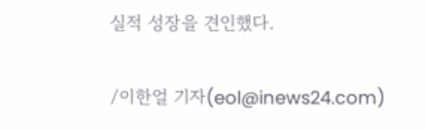실적 성장을 견인했다.

/이한얼 기자(eol@inews24.com)